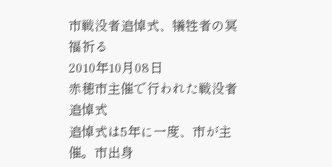市戦没者追悼式、犠牲者の冥福祈る
2010年10月08日
赤穂市主催で行われた戦没者追悼式
追悼式は5年に一度、市が主催。市出身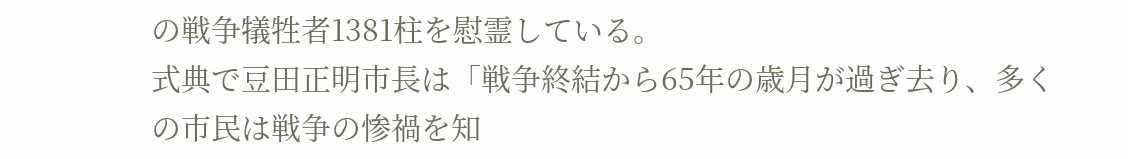の戦争犠牲者1381柱を慰霊している。
式典で豆田正明市長は「戦争終結から65年の歳月が過ぎ去り、多くの市民は戦争の惨禍を知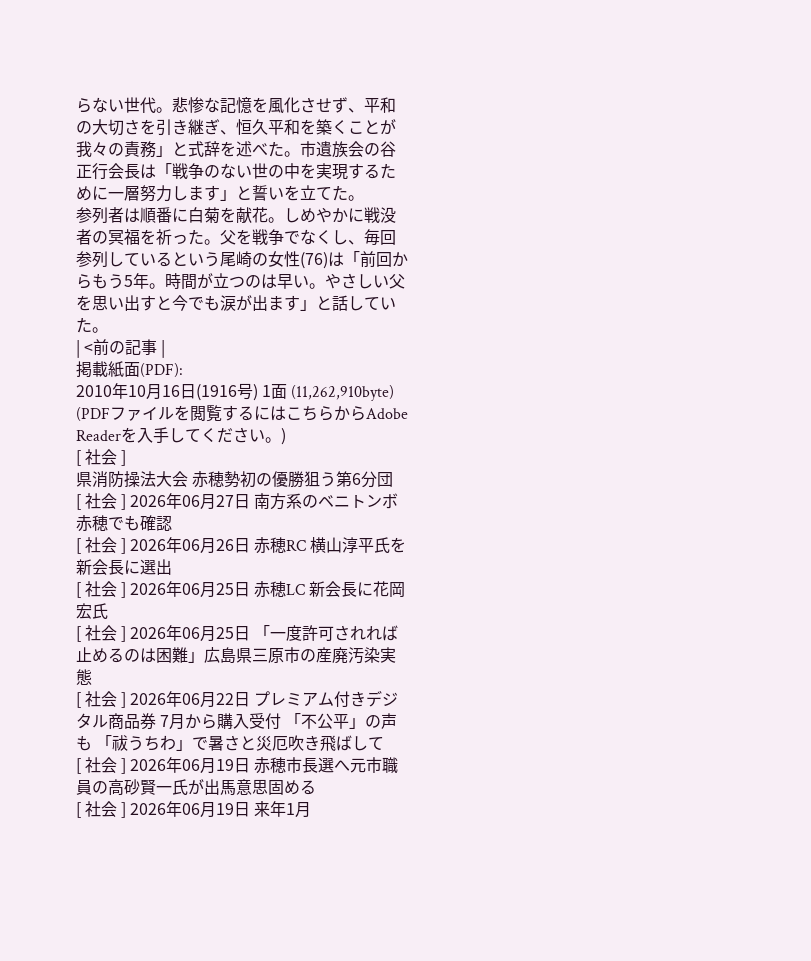らない世代。悲惨な記憶を風化させず、平和の大切さを引き継ぎ、恒久平和を築くことが我々の責務」と式辞を述べた。市遺族会の谷正行会長は「戦争のない世の中を実現するために一層努力します」と誓いを立てた。
参列者は順番に白菊を献花。しめやかに戦没者の冥福を祈った。父を戦争でなくし、毎回参列しているという尾崎の女性(76)は「前回からもう5年。時間が立つのは早い。やさしい父を思い出すと今でも涙が出ます」と話していた。
| <前の記事 |
掲載紙面(PDF):
2010年10月16日(1916号) 1面 (11,262,910byte)
(PDFファイルを閲覧するにはこちらからAdobe Readerを入手してください。)
[ 社会 ]
県消防操法大会 赤穂勢初の優勝狙う第6分団
[ 社会 ] 2026年06月27日 南方系のベニトンボ 赤穂でも確認
[ 社会 ] 2026年06月26日 赤穂RC 横山淳平氏を新会長に選出
[ 社会 ] 2026年06月25日 赤穂LC 新会長に花岡宏氏
[ 社会 ] 2026年06月25日 「一度許可されれば止めるのは困難」広島県三原市の産廃汚染実態
[ 社会 ] 2026年06月22日 プレミアム付きデジタル商品券 7月から購入受付 「不公平」の声も 「祓うちわ」で暑さと災厄吹き飛ばして
[ 社会 ] 2026年06月19日 赤穂市長選へ元市職員の高砂賢一氏が出馬意思固める
[ 社会 ] 2026年06月19日 来年1月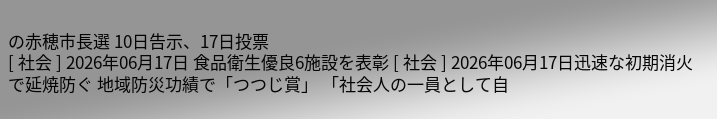の赤穂市長選 10日告示、17日投票
[ 社会 ] 2026年06月17日 食品衛生優良6施設を表彰 [ 社会 ] 2026年06月17日迅速な初期消火で延焼防ぐ 地域防災功績で「つつじ賞」 「社会人の一員として自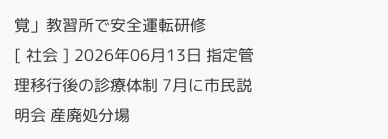覚」教習所で安全運転研修
[ 社会 ] 2026年06月13日 指定管理移行後の診療体制 7月に市民説明会 産廃処分場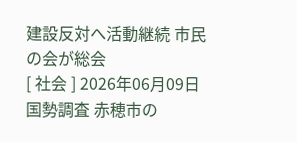建設反対へ活動継続 市民の会が総会
[ 社会 ] 2026年06月09日 国勢調査 赤穂市の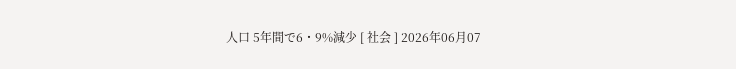人口 5年間で6・9%減少 [ 社会 ] 2026年06月07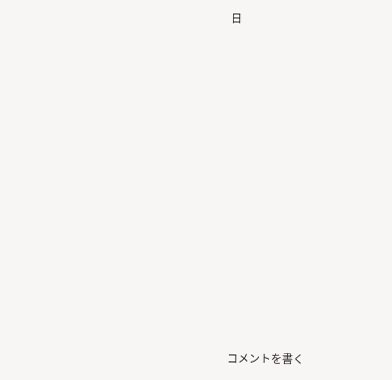日














コメントを書く